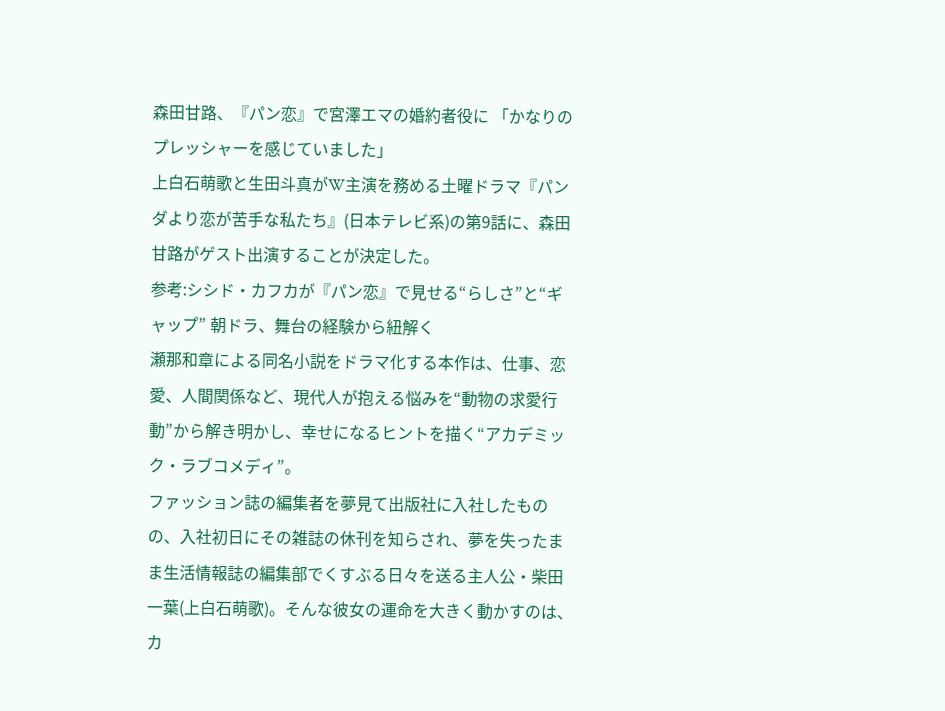森田甘路、『パン恋』で宮澤エマの婚約者役に 「かなりのプレッシャーを感じていました」
上白石萌歌と生田斗真がW主演を務める土曜ドラマ『パンダより恋が苦手な私たち』(日本テレビ系)の第9話に、森田甘路がゲスト出演することが決定した。
参考:シシド・カフカが『パン恋』で見せる“らしさ”と“ギャップ” 朝ドラ、舞台の経験から紐解く
瀬那和章による同名小説をドラマ化する本作は、仕事、恋愛、人間関係など、現代人が抱える悩みを“動物の求愛行動”から解き明かし、幸せになるヒントを描く“アカデミック・ラブコメディ”。
ファッション誌の編集者を夢見て出版社に入社したものの、入社初日にその雑誌の休刊を知らされ、夢を失ったまま生活情報誌の編集部でくすぶる日々を送る主人公・柴田一葉(上白石萌歌)。そんな彼女の運命を大きく動かすのは、カ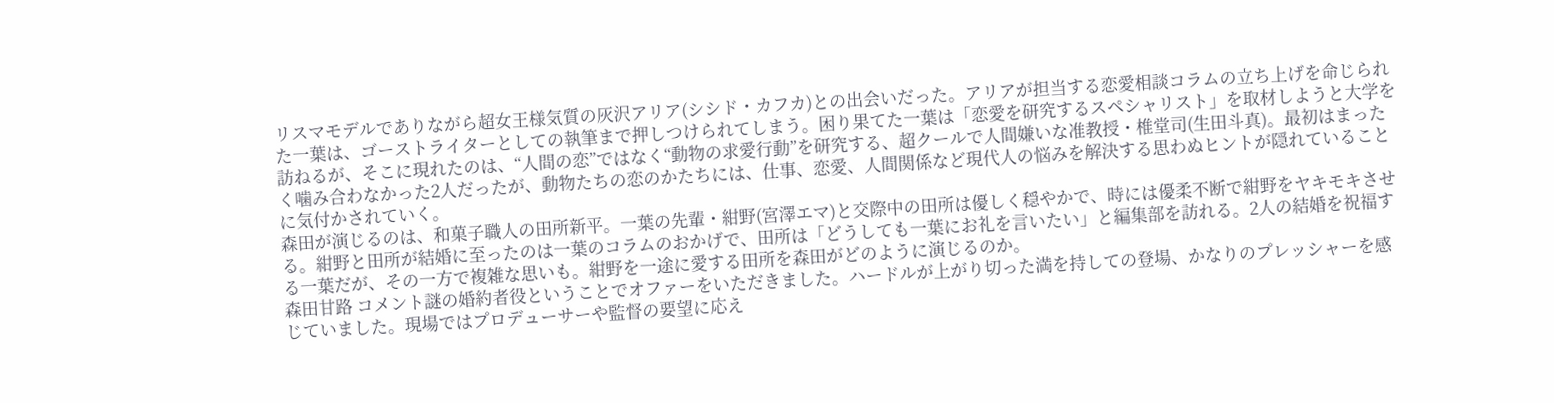リスマモデルでありながら超女王様気質の灰沢アリア(シシド・カフカ)との出会いだった。アリアが担当する恋愛相談コラムの立ち上げを命じられた一葉は、ゴーストライターとしての執筆まで押しつけられてしまう。困り果てた一葉は「恋愛を研究するスペシャリスト」を取材しようと大学を訪ねるが、そこに現れたのは、“人間の恋”ではなく“動物の求愛行動”を研究する、超クールで人間嫌いな准教授・椎堂司(生田斗真)。最初はまったく噛み合わなかった2人だったが、動物たちの恋のかたちには、仕事、恋愛、人間関係など現代人の悩みを解決する思わぬヒントが隠れていることに気付かされていく。
森田が演じるのは、和菓子職人の田所新平。一葉の先輩・紺野(宮澤エマ)と交際中の田所は優しく穏やかで、時には優柔不断で紺野をヤキモキさせる。紺野と田所が結婚に至ったのは一葉のコラムのおかげで、田所は「どうしても一葉にお礼を言いたい」と編集部を訪れる。2人の結婚を祝福する一葉だが、その一方で複雑な思いも。紺野を一途に愛する田所を森田がどのように演じるのか。
森田甘路 コメント謎の婚約者役ということでオファーをいただきました。ハードルが上がり切った満を持しての登場、かなりのプレッシャーを感じていました。現場ではプロデューサーや監督の要望に応え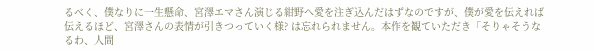るべく、僕なりに一生懸命、宮澤エマさん演じる紺野へ愛を注ぎ込んだはずなのですが、僕が愛を伝えれば伝えるほど、宮澤さんの表情が引きつっていく様? は忘れられません。本作を観ていただき「そりゃそうなるわ、人間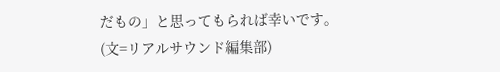だもの」と思ってもられば幸いです。
(文=リアルサウンド編集部)